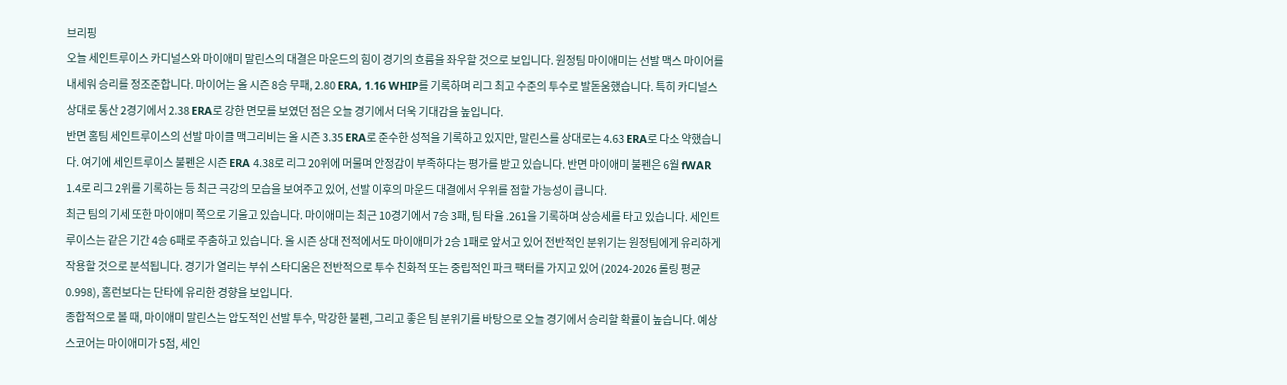브리핑
오늘 세인트루이스 카디널스와 마이애미 말린스의 대결은 마운드의 힘이 경기의 흐름을 좌우할 것으로 보입니다. 원정팀 마이애미는 선발 맥스 마이어를 내세워 승리를 정조준합니다. 마이어는 올 시즌 8승 무패, 2.80 ERA, 1.16 WHIP를 기록하며 리그 최고 수준의 투수로 발돋움했습니다. 특히 카디널스 상대로 통산 2경기에서 2.38 ERA로 강한 면모를 보였던 점은 오늘 경기에서 더욱 기대감을 높입니다.
반면 홈팀 세인트루이스의 선발 마이클 맥그리비는 올 시즌 3.35 ERA로 준수한 성적을 기록하고 있지만, 말린스를 상대로는 4.63 ERA로 다소 약했습니다. 여기에 세인트루이스 불펜은 시즌 ERA 4.38로 리그 20위에 머물며 안정감이 부족하다는 평가를 받고 있습니다. 반면 마이애미 불펜은 6월 fWAR 1.4로 리그 2위를 기록하는 등 최근 극강의 모습을 보여주고 있어, 선발 이후의 마운드 대결에서 우위를 점할 가능성이 큽니다.
최근 팀의 기세 또한 마이애미 쪽으로 기울고 있습니다. 마이애미는 최근 10경기에서 7승 3패, 팀 타율 .261을 기록하며 상승세를 타고 있습니다. 세인트루이스는 같은 기간 4승 6패로 주춤하고 있습니다. 올 시즌 상대 전적에서도 마이애미가 2승 1패로 앞서고 있어 전반적인 분위기는 원정팀에게 유리하게 작용할 것으로 분석됩니다. 경기가 열리는 부쉬 스타디움은 전반적으로 투수 친화적 또는 중립적인 파크 팩터를 가지고 있어 (2024-2026 롤링 평균 0.998), 홈런보다는 단타에 유리한 경향을 보입니다.
종합적으로 볼 때, 마이애미 말린스는 압도적인 선발 투수, 막강한 불펜, 그리고 좋은 팀 분위기를 바탕으로 오늘 경기에서 승리할 확률이 높습니다. 예상 스코어는 마이애미가 5점, 세인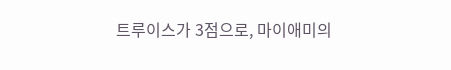트루이스가 3점으로, 마이애미의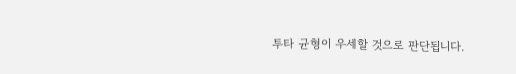투타 균형이 우세할 것으로 판단됩니다.